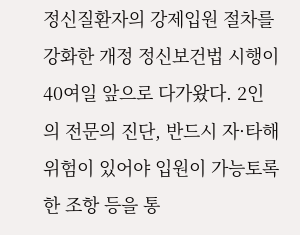정신질환자의 강제입원 절차를 강화한 개정 정신보건법 시행이 40여일 앞으로 다가왔다. 2인의 전문의 진단, 반드시 자·타해 위험이 있어야 입원이 가능토록 한 조항 등을 통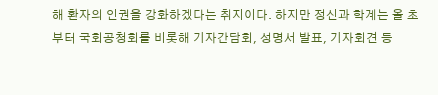해 환자의 인권을 강화하겠다는 취지이다. 하지만 정신과 학계는 올 초부터 국회공청회를 비롯해 기자간담회, 성명서 발표, 기자회견 등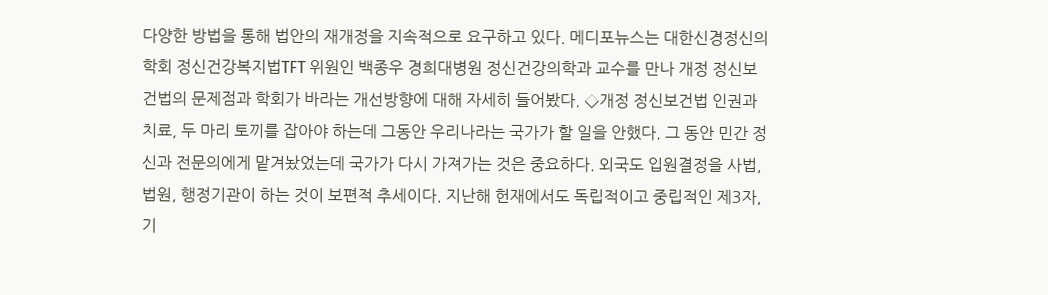다양한 방법을 통해 법안의 재개정을 지속적으로 요구하고 있다. 메디포뉴스는 대한신경정신의학회 정신건강복지법TFT 위원인 백종우 경희대병원 정신건강의학과 교수를 만나 개정 정신보건법의 문제점과 학회가 바라는 개선방향에 대해 자세히 들어봤다. ◇개정 정신보건법 인권과 치료, 두 마리 토끼를 잡아야 하는데 그동안 우리나라는 국가가 할 일을 안했다. 그 동안 민간 정신과 전문의에게 맡겨놨었는데 국가가 다시 가져가는 것은 중요하다. 외국도 입원결정을 사법, 법원, 행정기관이 하는 것이 보편적 추세이다. 지난해 헌재에서도 독립적이고 중립적인 제3자, 기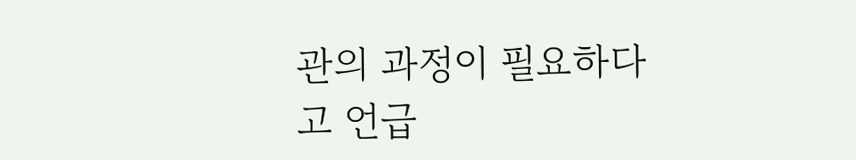관의 과정이 필요하다고 언급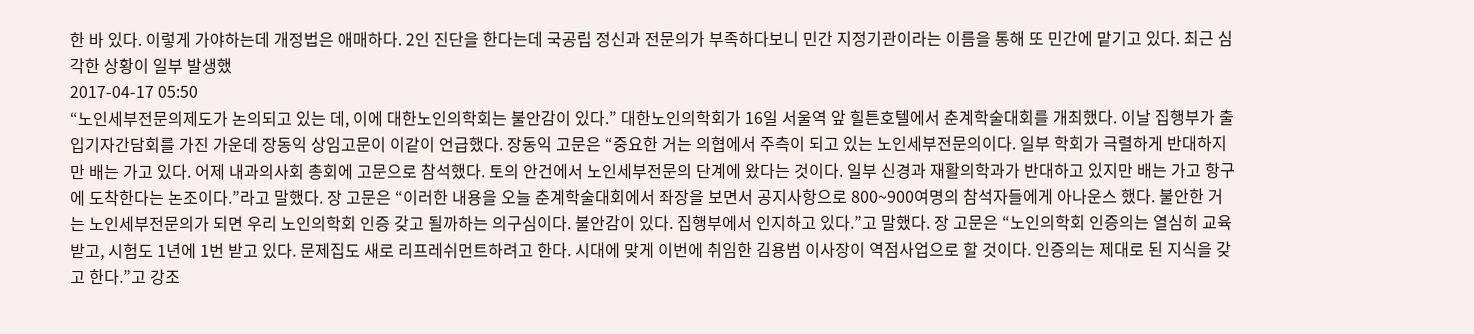한 바 있다. 이렇게 가야하는데 개정법은 애매하다. 2인 진단을 한다는데 국공립 정신과 전문의가 부족하다보니 민간 지정기관이라는 이름을 통해 또 민간에 맡기고 있다. 최근 심각한 상황이 일부 발생했
2017-04-17 05:50
“노인세부전문의제도가 논의되고 있는 데, 이에 대한노인의학회는 불안감이 있다.” 대한노인의학회가 16일 서울역 앞 힐튼호텔에서 춘계학술대회를 개최했다. 이날 집행부가 출입기자간담회를 가진 가운데 장동익 상임고문이 이같이 언급했다. 장동익 고문은 “중요한 거는 의협에서 주측이 되고 있는 노인세부전문의이다. 일부 학회가 극렬하게 반대하지만 배는 가고 있다. 어제 내과의사회 총회에 고문으로 참석했다. 토의 안건에서 노인세부전문의 단계에 왔다는 것이다. 일부 신경과 재활의학과가 반대하고 있지만 배는 가고 항구에 도착한다는 논조이다.”라고 말했다. 장 고문은 “이러한 내용을 오늘 춘계학술대회에서 좌장을 보면서 공지사항으로 800~900여명의 참석자들에게 아나운스 했다. 불안한 거는 노인세부전문의가 되면 우리 노인의학회 인증 갖고 될까하는 의구심이다. 불안감이 있다. 집행부에서 인지하고 있다.”고 말했다. 장 고문은 “노인의학회 인증의는 열심히 교육받고, 시험도 1년에 1번 받고 있다. 문제집도 새로 리프레쉬먼트하려고 한다. 시대에 맞게 이번에 취임한 김용범 이사장이 역점사업으로 할 것이다. 인증의는 제대로 된 지식을 갖고 한다.”고 강조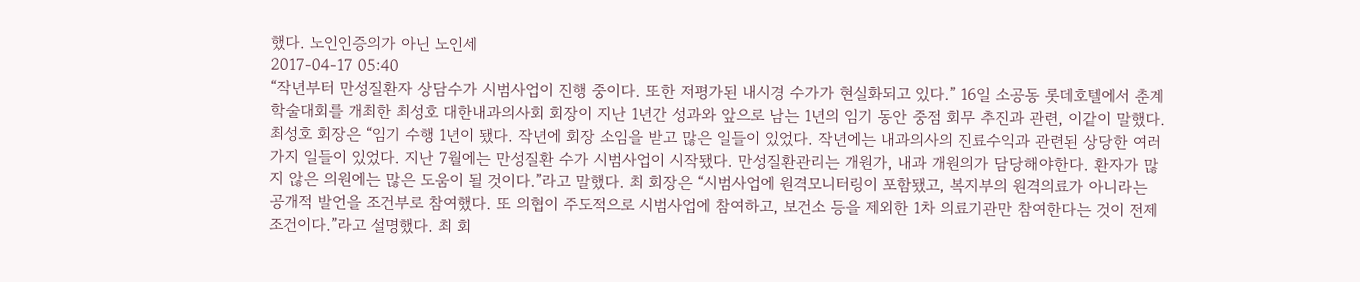했다. 노인인증의가 아닌 노인세
2017-04-17 05:40
“작년부터 만성질환자 상담수가 시범사업이 진행 중이다. 또한 저평가된 내시경 수가가 현실화되고 있다.” 16일 소공동 롯데호텔에서 춘계학술대회를 개최한 최성호 대한내과의사회 회장이 지난 1년간 성과와 앞으로 남는 1년의 임기 동안 중점 회무 추진과 관련, 이같이 말했다. 최성호 회장은 “임기 수행 1년이 됐다. 작년에 회장 소임을 받고 많은 일들이 있었다. 작년에는 내과의사의 진료수익과 관련된 상당한 여러 가지 일들이 있었다. 지난 7월에는 만성질환 수가 시범사업이 시작됐다. 만성질환관리는 개원가, 내과 개원의가 담당해야한다. 환자가 많지 않은 의원에는 많은 도움이 될 것이다.”라고 말했다. 최 회장은 “시범사업에 원격모니터링이 포함됐고, 복지부의 원격의료가 아니라는 공개적 발언을 조건부로 참여했다. 또 의협이 주도적으로 시범사업에 참여하고, 보건소 등을 제외한 1차 의료기관만 참여한다는 것이 전제조건이다.”라고 설명했다. 최 회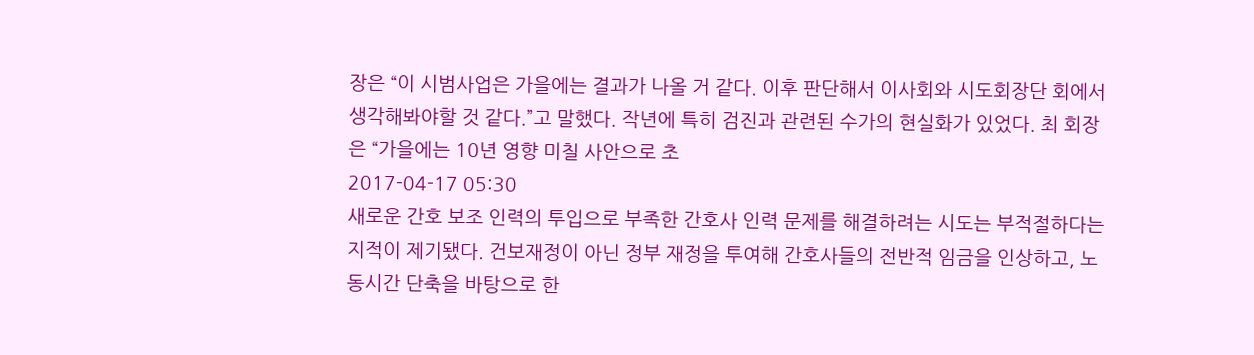장은 “이 시범사업은 가을에는 결과가 나올 거 같다. 이후 판단해서 이사회와 시도회장단 회에서 생각해봐야할 것 같다.”고 말했다. 작년에 특히 검진과 관련된 수가의 현실화가 있었다. 최 회장은 “가을에는 10년 영향 미칠 사안으로 초
2017-04-17 05:30
새로운 간호 보조 인력의 투입으로 부족한 간호사 인력 문제를 해결하려는 시도는 부적절하다는 지적이 제기됐다. 건보재정이 아닌 정부 재정을 투여해 간호사들의 전반적 임금을 인상하고, 노동시간 단축을 바탕으로 한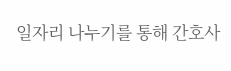일자리 나누기를 통해 간호사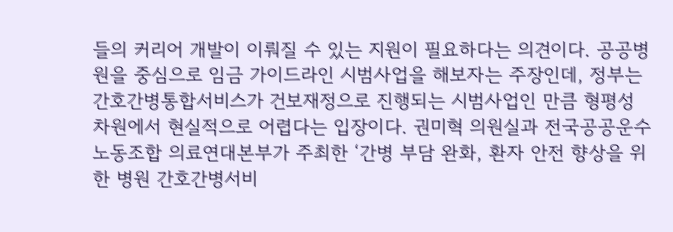들의 커리어 개발이 이뤄질 수 있는 지원이 필요하다는 의견이다. 공공병원을 중심으로 임금 가이드라인 시범사업을 해보자는 주장인데, 정부는 간호간병통합서비스가 건보재정으로 진행되는 시범사업인 만큼 형평성 차원에서 현실적으로 어렵다는 입장이다. 권미혁 의원실과 전국공공운수노동조합 의료연대본부가 주최한 ‘간병 부담 완화, 환자 안전 향상을 위한 병원 간호간병서비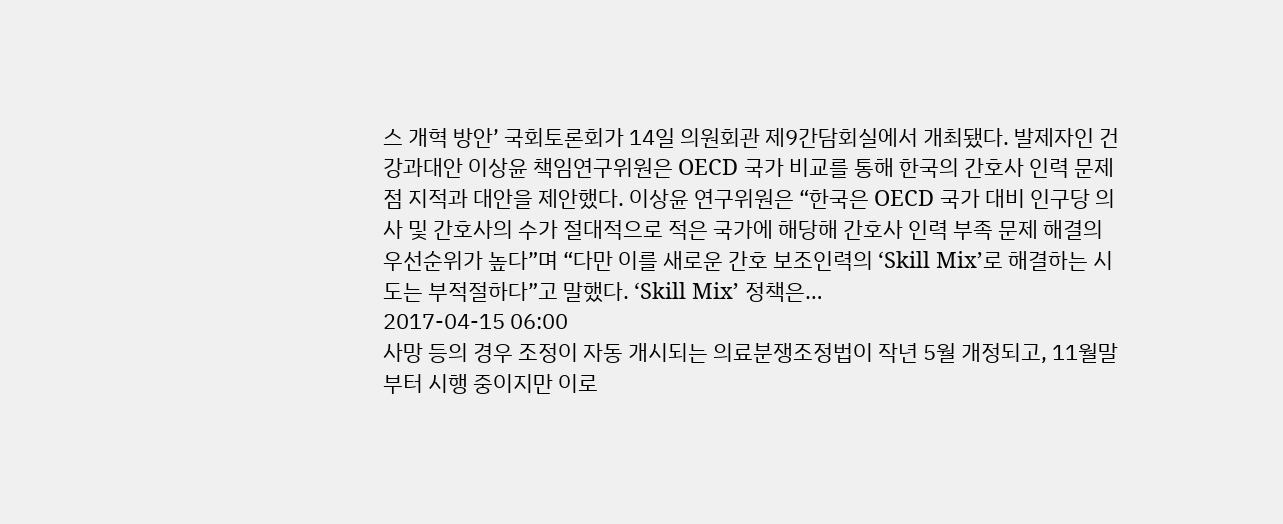스 개혁 방안’ 국회토론회가 14일 의원회관 제9간담회실에서 개최됐다. 발제자인 건강과대안 이상윤 책임연구위원은 OECD 국가 비교를 통해 한국의 간호사 인력 문제점 지적과 대안을 제안했다. 이상윤 연구위원은 “한국은 OECD 국가 대비 인구당 의사 및 간호사의 수가 절대적으로 적은 국가에 해당해 간호사 인력 부족 문제 해결의 우선순위가 높다”며 “다만 이를 새로운 간호 보조인력의 ‘Skill Mix’로 해결하는 시도는 부적절하다”고 말했다. ‘Skill Mix’ 정책은…
2017-04-15 06:00
사망 등의 경우 조정이 자동 개시되는 의료분쟁조정법이 작년 5월 개정되고, 11월말부터 시행 중이지만 이로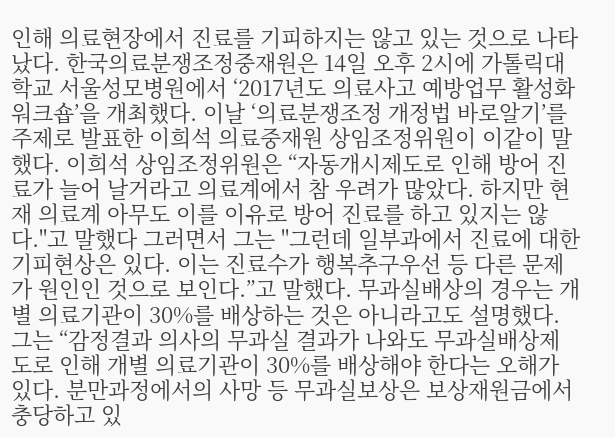인해 의료현장에서 진료를 기피하지는 않고 있는 것으로 나타났다. 한국의료분쟁조정중재원은 14일 오후 2시에 가톨릭대학교 서울성모병원에서 ‘2017년도 의료사고 예방업무 활성화 워크숍’을 개최했다. 이날 ‘의료분쟁조정 개정법 바로알기’를 주제로 발표한 이희석 의료중재원 상임조정위원이 이같이 말했다. 이희석 상임조정위원은 “자동개시제도로 인해 방어 진료가 늘어 날거라고 의료계에서 참 우려가 많았다. 하지만 현재 의료계 아무도 이를 이유로 방어 진료를 하고 있지는 않다."고 말했다 그러면서 그는 "그런데 일부과에서 진료에 대한 기피현상은 있다. 이는 진료수가 행복추구우선 등 다른 문제가 원인인 것으로 보인다.”고 말했다. 무과실배상의 경우는 개별 의료기관이 30%를 배상하는 것은 아니라고도 설명했다. 그는 “감정결과 의사의 무과실 결과가 나와도 무과실배상제도로 인해 개별 의료기관이 30%를 배상해야 한다는 오해가 있다. 분만과정에서의 사망 등 무과실보상은 보상재원금에서 충당하고 있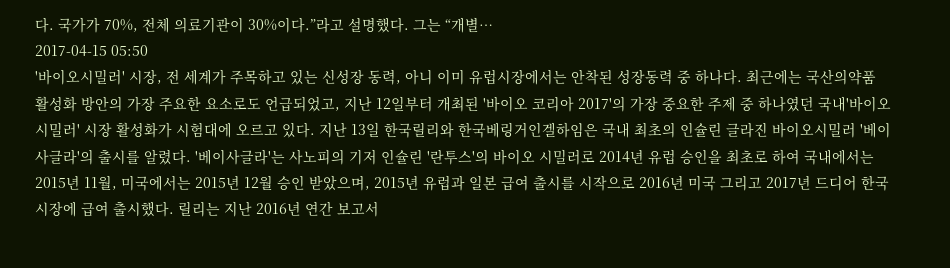다. 국가가 70%, 전체 의료기관이 30%이다.”라고 설명했다. 그는 “개별…
2017-04-15 05:50
'바이오시밀러' 시장, 전 세계가 주목하고 있는 신성장 동력, 아니 이미 유럽시장에서는 안착된 성장동력 중 하나다. 최근에는 국산의약품 활성화 방안의 가장 주요한 요소로도 언급되었고, 지난 12일부터 개최된 '바이오 코리아 2017'의 가장 중요한 주제 중 하나였던 국내'바이오 시밀러' 시장 활성화가 시험대에 오르고 있다. 지난 13일 한국릴리와 한국베링거인겔하임은 국내 최초의 인슐린 글라진 바이오시밀러 '베이사글라'의 출시를 알렸다. '베이사글라'는 사노피의 기저 인슐린 '란투스'의 바이오 시밀러로 2014년 유럽 승인을 최초로 하여 국내에서는 2015년 11월, 미국에서는 2015년 12월 승인 받았으며, 2015년 유럽과 일본 급여 출시를 시작으로 2016년 미국 그리고 2017년 드디어 한국 시장에 급여 출시했다. 릴리는 지난 2016년 연간 보고서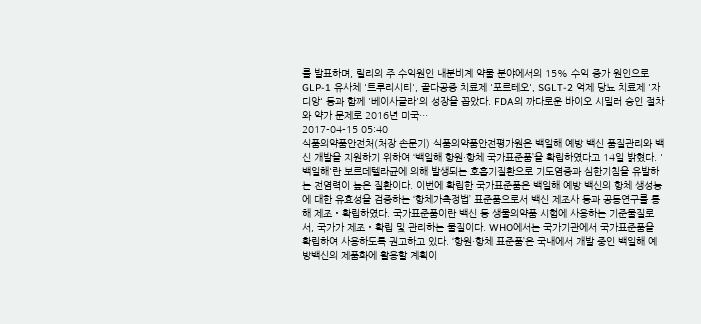를 발표하며, 릴리의 주 수익원인 내분비계 약물 분야에서의 15% 수익 증가 원인으로 GLP-1 유사체 '트루리시티', 골다공증 치료제 '포르테오', SGLT-2 억제 당뇨 치료제 '자디앙' 등과 함께 '베이사글라'의 성장을 꼽았다. FDA의 까다로운 바이오 시밀러 승인 절차와 약가 문제로 2016년 미국…
2017-04-15 05:40
식품의약품안전처(처장 손문기) 식품의약품안전평가원은 백일해 예방 백신 품질관리와 백신 개발을 지원하기 위하여 ‘백일해 항원·항체 국가표준품’을 확립하였다고 14일 밝혔다. '백일해'란 보르데텔라균에 의해 발생되는 호흡기질환으로 기도염증과 심한기침을 유발하는 전염력이 높은 질환이다. 이번에 확립한 국가표준품은 백일해 예방 백신의 항체 생성능에 대한 유효성을 검증하는 ‘항체가측정법’ 표준품으로서 백신 제조사 등과 공동연구를 통해 제조‧확립하였다. 국가표준품이란 백신 등 생물의약품 시험에 사용하는 기준물질로서, 국가가 제조‧확립 및 관리하는 물질이다. WHO에서는 국가기관에서 국가표준품을 확립하여 사용하도록 권고하고 있다. ‘항원·항체 표준품’은 국내에서 개발 중인 백일해 예방백신의 제품화에 활용할 계획이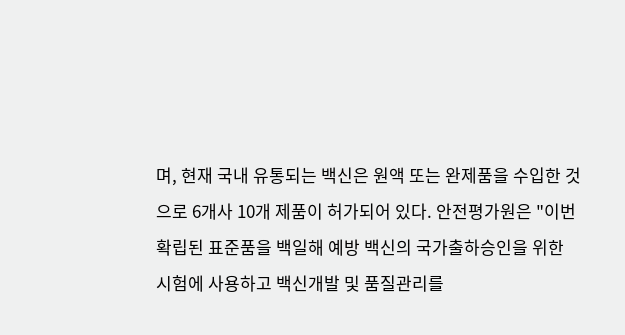며, 현재 국내 유통되는 백신은 원액 또는 완제품을 수입한 것으로 6개사 10개 제품이 허가되어 있다. 안전평가원은 "이번 확립된 표준품을 백일해 예방 백신의 국가출하승인을 위한 시험에 사용하고 백신개발 및 품질관리를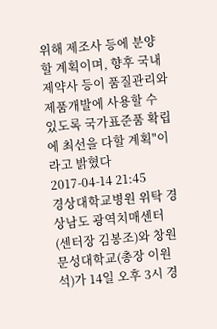위해 제조사 등에 분양할 계획이며, 향후 국내 제약사 등이 품질관리와 제품개발에 사용할 수 있도록 국가표준품 확립에 최선을 다할 계획"이라고 밝혔다
2017-04-14 21:45
경상대학교병원 위탁 경상남도 광역치매센터(센터장 김봉조)와 창원문성대학교(총장 이원석)가 14일 오후 3시 경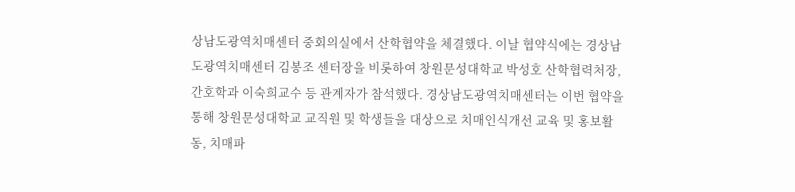상남도광역치매센터 중회의실에서 산학협약을 체결했다. 이날 협약식에는 경상남도광역치매센터 김봉조 센터장을 비롯하여 창원문성대학교 박성호 산학협력처장, 간호학과 이숙희교수 등 관계자가 참석했다. 경상남도광역치매센터는 이번 협약을 통해 창원문성대학교 교직원 및 학생들을 대상으로 치매인식개선 교육 및 홍보활동, 치매파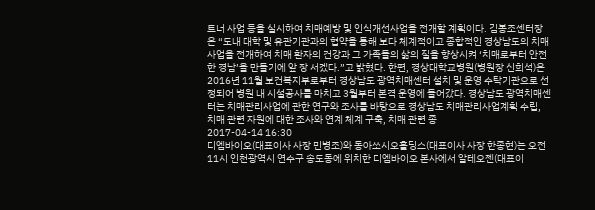트너 사업 등을 실시하여 치매예방 및 인식개선사업을 전개할 계획이다. 김봉조센터장은 “도내 대학 및 유관기관과의 협약을 통해 보다 체계적이고 종합적인 경상남도의 치매사업을 전개하여 치매 환자의 건강과 그 가족들의 삶의 질을 향상시켜 ‘치매로부터 안전한 경남’을 만들기에 앞 장 서겠다.”고 밝혔다. 한편, 경상대학교병원(병원장 신희석)은 2016년 11월 보건복지부로부터 경상남도 광역치매센터 설치 및 운영 수탁기관으로 선정되어 병원 내 시설공사를 마치고 3월부터 본격 운영에 들어갔다. 경상남도 광역치매센터는 치매관리사업에 관한 연구와 조사를 바탕으로 경상남도 치매관리사업계획 수립, 치매 관련 자원에 대한 조사와 연계 체계 구축, 치매 관련 종
2017-04-14 16:30
디엠바이오(대표이사 사장 민병조)와 동아쏘시오홀딩스(대표이사 사장 한종현)는 오전 11시 인천광역시 연수구 송도동에 위치한 디엠바이오 본사에서 알테오젠(대표이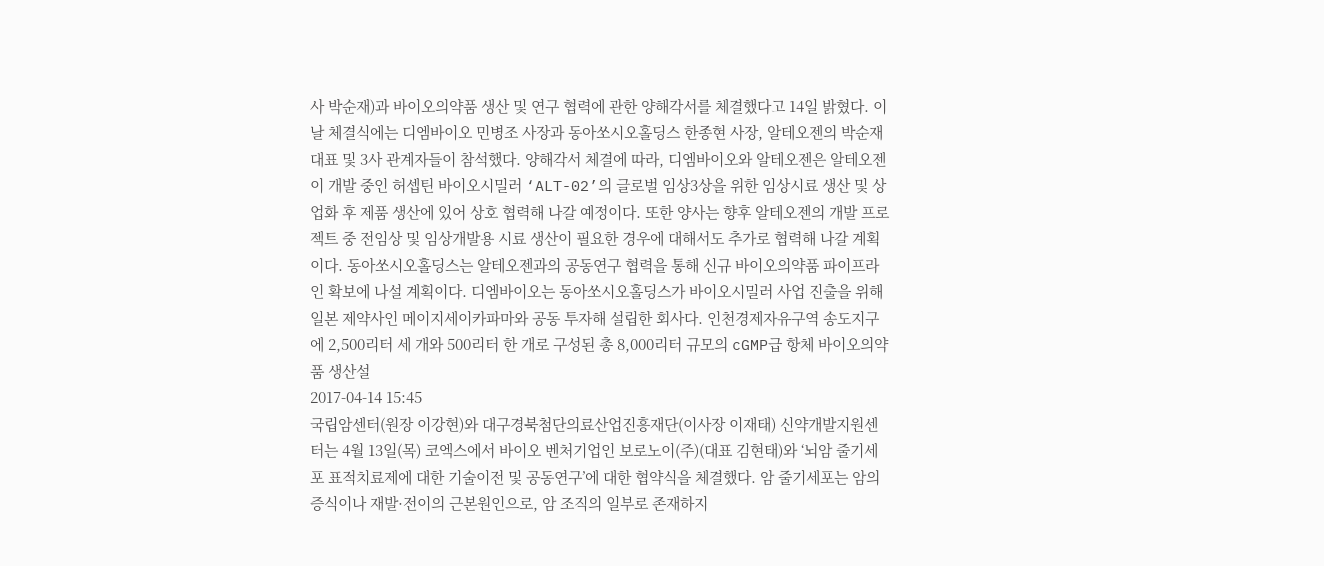사 박순재)과 바이오의약품 생산 및 연구 협력에 관한 양해각서를 체결했다고 14일 밝혔다. 이날 체결식에는 디엠바이오 민병조 사장과 동아쏘시오홀딩스 한종현 사장, 알테오젠의 박순재 대표 및 3사 관계자들이 참석했다. 양해각서 체결에 따라, 디엠바이오와 알테오젠은 알테오젠이 개발 중인 허셉틴 바이오시밀러 ‘ALT-02’의 글로벌 임상3상을 위한 임상시료 생산 및 상업화 후 제품 생산에 있어 상호 협력해 나갈 예정이다. 또한 양사는 향후 알테오젠의 개발 프로젝트 중 전임상 및 임상개발용 시료 생산이 필요한 경우에 대해서도 추가로 협력해 나갈 계획이다. 동아쏘시오홀딩스는 알테오젠과의 공동연구 협력을 통해 신규 바이오의약품 파이프라인 확보에 나설 계획이다. 디엠바이오는 동아쏘시오홀딩스가 바이오시밀러 사업 진출을 위해 일본 제약사인 메이지세이카파마와 공동 투자해 설립한 회사다. 인천경제자유구역 송도지구에 2,500리터 세 개와 500리터 한 개로 구성된 총 8,000리터 규모의 cGMP급 항체 바이오의약품 생산설
2017-04-14 15:45
국립암센터(원장 이강현)와 대구경북첨단의료산업진흥재단(이사장 이재태) 신약개발지원센터는 4월 13일(목) 코엑스에서 바이오 벤처기업인 보로노이(주)(대표 김현태)와 ‘뇌암 줄기세포 표적치료제에 대한 기술이전 및 공동연구’에 대한 협약식을 체결했다. 암 줄기세포는 암의 증식이나 재발·전이의 근본원인으로, 암 조직의 일부로 존재하지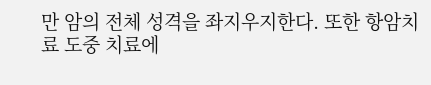만 암의 전체 성격을 좌지우지한다. 또한 항암치료 도중 치료에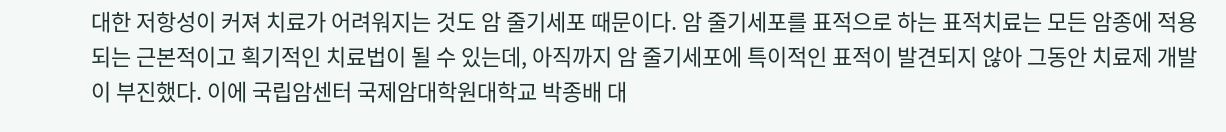대한 저항성이 커져 치료가 어려워지는 것도 암 줄기세포 때문이다. 암 줄기세포를 표적으로 하는 표적치료는 모든 암종에 적용되는 근본적이고 획기적인 치료법이 될 수 있는데, 아직까지 암 줄기세포에 특이적인 표적이 발견되지 않아 그동안 치료제 개발이 부진했다. 이에 국립암센터 국제암대학원대학교 박종배 대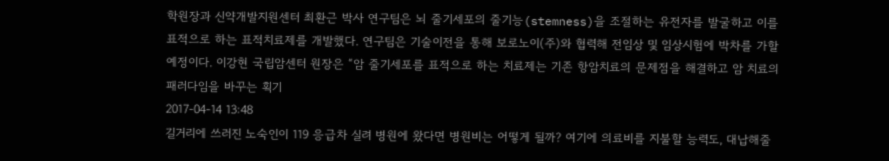학원장과 신약개발지원센터 최환근 박사 연구팀은 뇌 줄기세포의 줄기능(stemness)을 조절하는 유전자를 발굴하고 이를 표적으로 하는 표적치료제를 개발했다. 연구팀은 기술이전을 통해 보로노이(주)와 협력해 전임상 및 임상시험에 박차를 가할 예정이다. 이강현 국립암센터 원장은 “암 줄기세포를 표적으로 하는 치료제는 기존 항암치료의 문제점을 해결하고 암 치료의 패러다임을 바꾸는 획기
2017-04-14 13:48
길거리에 쓰러진 노숙인이 119 응급차 실려 병원에 왔다면 병원비는 어떻게 될까? 여기에 의료비를 지불할 능력도, 대납해줄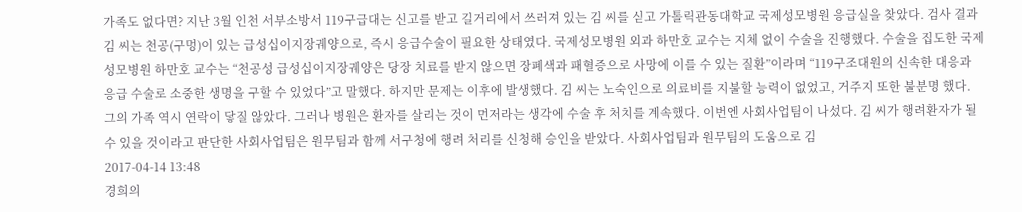가족도 없다면? 지난 3월 인천 서부소방서 119구급대는 신고를 받고 길거리에서 쓰러져 있는 김 씨를 싣고 가톨릭관동대학교 국제성모병원 응급실을 찾았다. 검사 결과 김 씨는 천공(구멍)이 있는 급성십이지장궤양으로, 즉시 응급수술이 필요한 상태였다. 국제성모병원 외과 하만호 교수는 지체 없이 수술을 진행했다. 수술을 집도한 국제성모병원 하만호 교수는 “천공성 급성십이지장궤양은 당장 치료를 받지 않으면 장폐색과 패혈증으로 사망에 이를 수 있는 질환”이라며 “119구조대원의 신속한 대응과 응급 수술로 소중한 생명을 구할 수 있었다”고 말했다. 하지만 문제는 이후에 발생했다. 김 씨는 노숙인으로 의료비를 지불할 능력이 없었고, 거주지 또한 불분명 했다. 그의 가족 역시 연락이 닿질 않았다. 그러나 병원은 환자를 살리는 것이 먼저라는 생각에 수술 후 처치를 계속했다. 이번엔 사회사업팀이 나섰다. 김 씨가 행려환자가 될 수 있을 것이라고 판단한 사회사업팀은 원무팀과 함께 서구청에 행려 처리를 신청해 승인을 받았다. 사회사업팀과 원무팀의 도움으로 김
2017-04-14 13:48
경희의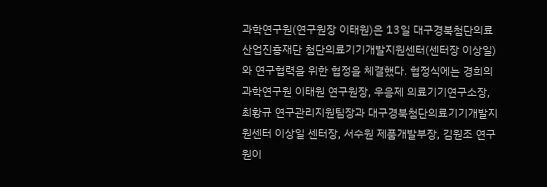과학연구원(연구원장 이태원)은 13일 대구경북첨단의료산업진흥재단 첨단의료기기개발지원센터(센터장 이상일)와 연구협력을 위한 협정을 체결했다. 협정식에는 경희의과학연구원 이태원 연구원장, 우응제 의료기기연구소장, 최황규 연구관리지원팀장과 대구경북첨단의료기기개발지원센터 이상일 센터장, 서수원 제품개발부장, 김원조 연구원이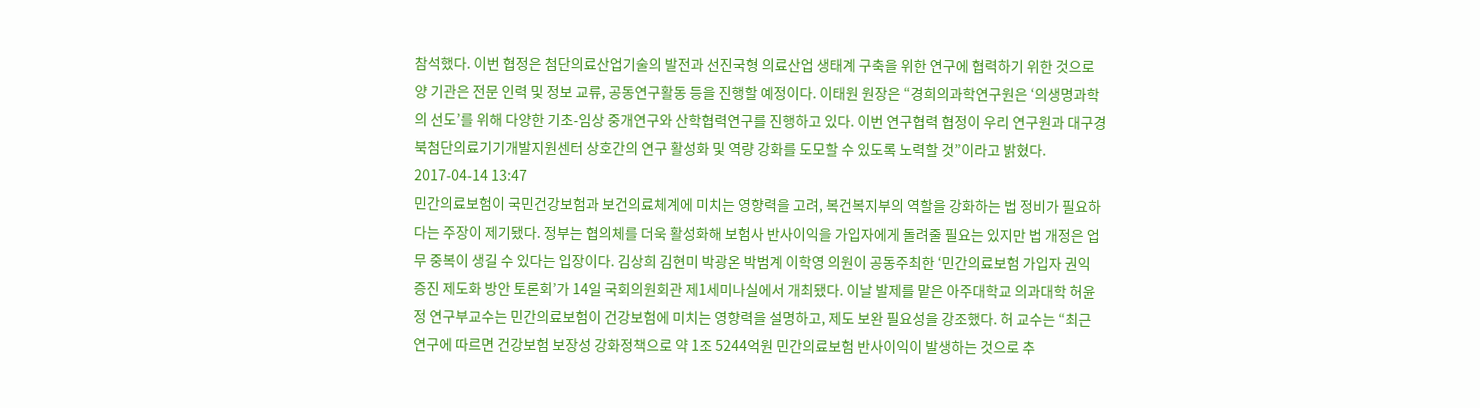참석했다. 이번 협정은 첨단의료산업기술의 발전과 선진국형 의료산업 생태계 구축을 위한 연구에 협력하기 위한 것으로 양 기관은 전문 인력 및 정보 교류, 공동연구활동 등을 진행할 예정이다. 이태원 원장은 “경희의과학연구원은 ‘의생명과학의 선도’를 위해 다양한 기초-임상 중개연구와 산학협력연구를 진행하고 있다. 이번 연구협력 협정이 우리 연구원과 대구경북첨단의료기기개발지원센터 상호간의 연구 활성화 및 역량 강화를 도모할 수 있도록 노력할 것”이라고 밝혔다.
2017-04-14 13:47
민간의료보험이 국민건강보험과 보건의료체계에 미치는 영향력을 고려, 복건복지부의 역할을 강화하는 법 정비가 필요하다는 주장이 제기됐다. 정부는 협의체를 더욱 활성화해 보험사 반사이익을 가입자에게 돌려줄 필요는 있지만 법 개정은 업무 중복이 생길 수 있다는 입장이다. 김상희 김현미 박광온 박범계 이학영 의원이 공동주최한 ‘민간의료보험 가입자 권익 증진 제도화 방안 토론회’가 14일 국회의원회관 제1세미나실에서 개최됐다. 이날 발제를 맡은 아주대학교 의과대학 허윤정 연구부교수는 민간의료보험이 건강보험에 미치는 영향력을 설명하고, 제도 보완 필요성을 강조했다. 허 교수는 “최근 연구에 따르면 건강보험 보장성 강화정책으로 약 1조 5244억원 민간의료보험 반사이익이 발생하는 것으로 추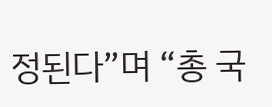정된다”며 “총 국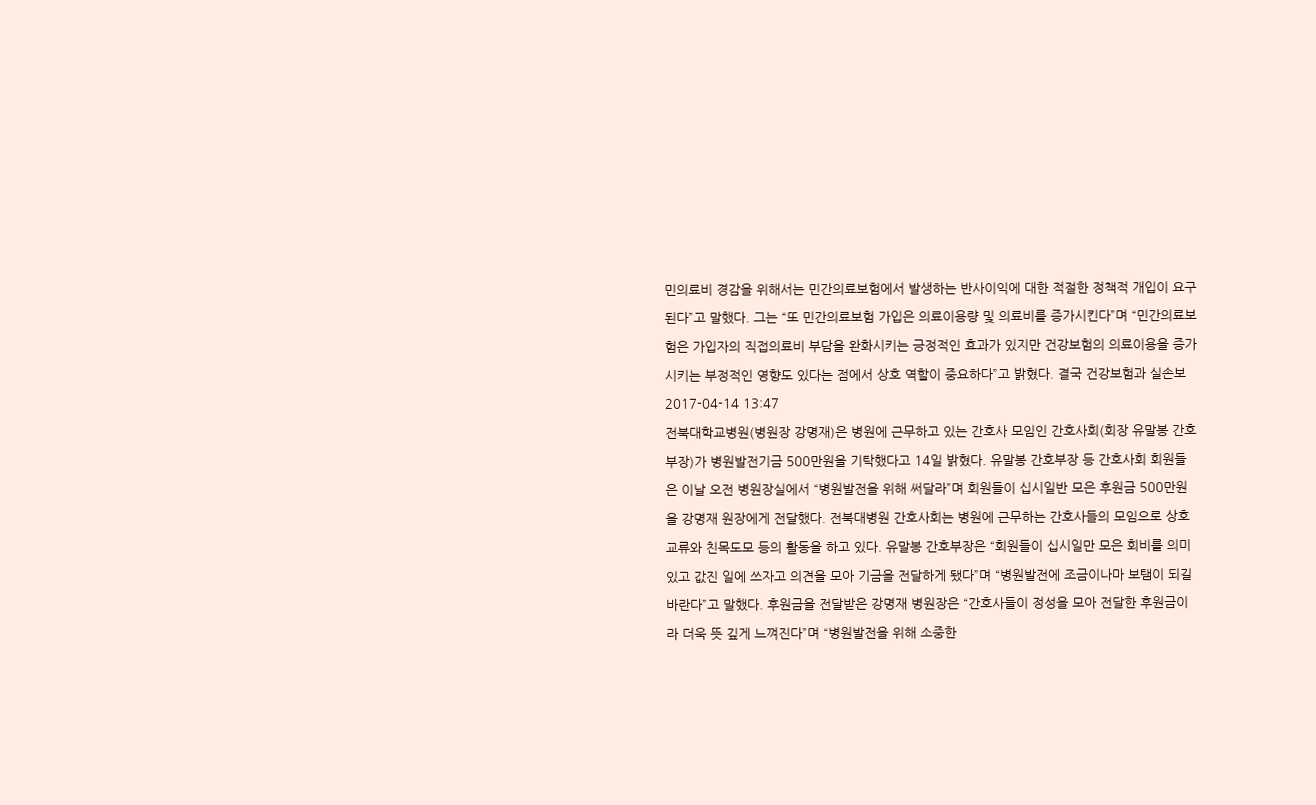민의료비 경감을 위해서는 민간의료보험에서 발생하는 반사이익에 대한 적절한 정책적 개입이 요구된다”고 말했다. 그는 “또 민간의료보험 가입은 의료이용량 및 의료비를 증가시킨다”며 “민간의료보험은 가입자의 직접의료비 부담을 완화시키는 긍정적인 효과가 있지만 건강보험의 의료이용을 증가시키는 부정적인 영향도 있다는 점에서 상호 역할이 중요하다”고 밝혔다. 결국 건강보험과 실손보
2017-04-14 13:47
전북대학교병원(병원장 강명재)은 병원에 근무하고 있는 간호사 모임인 간호사회(회장 유말봉 간호부장)가 병원발전기금 500만원을 기탁했다고 14일 밝혔다. 유말봉 간호부장 등 간호사회 회원들은 이날 오전 병원장실에서 “병원발전을 위해 써달라”며 회원들이 십시일반 모은 후원금 500만원을 강명재 원장에게 전달했다. 전북대병원 간호사회는 병원에 근무하는 간호사들의 모임으로 상호교류와 친목도모 등의 활동을 하고 있다. 유말봉 간호부장은 “회원들이 십시일만 모은 회비를 의미있고 값진 일에 쓰자고 의견을 모아 기금을 전달하게 됐다”며 “병원발전에 조금이나마 보탬이 되길 바란다”고 말했다. 후원금을 전달받은 강명재 병원장은 “간호사들이 정성을 모아 전달한 후원금이라 더욱 뜻 깊게 느껴진다”며 “병원발전을 위해 소중한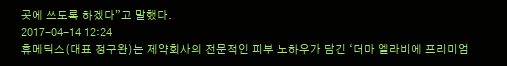곳에 쓰도록 하겠다”고 말했다.
2017-04-14 12:24
휴메딕스(대표 정구완)는 제약회사의 전문적인 피부 노하우가 담긴 ‘더마 엘라비에 프리미엄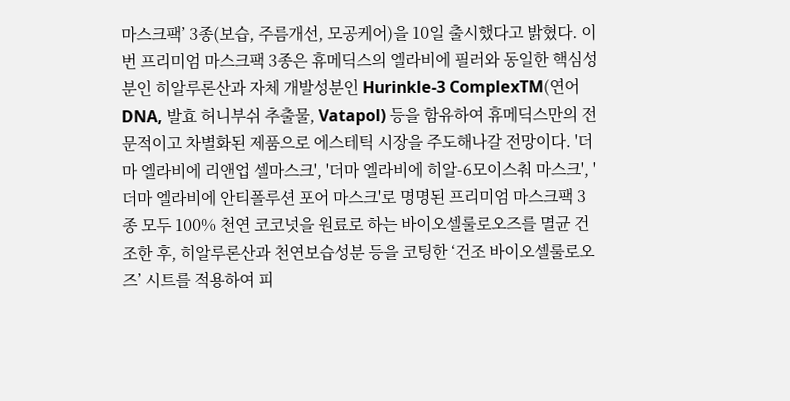마스크팩’ 3종(보습, 주름개선, 모공케어)을 10일 출시했다고 밝혔다. 이번 프리미엄 마스크팩 3종은 휴메딕스의 엘라비에 필러와 동일한 핵심성분인 히알루론산과 자체 개발성분인 Hurinkle-3 ComplexTM(연어 DNA, 발효 허니부쉬 추출물, Vatapol) 등을 함유하여 휴메딕스만의 전문적이고 차별화된 제품으로 에스테틱 시장을 주도해나갈 전망이다. '더마 엘라비에 리앤업 셀마스크', '더마 엘라비에 히알-6모이스춰 마스크', '더마 엘라비에 안티폴루션 포어 마스크'로 명명된 프리미엄 마스크팩 3종 모두 100% 천연 코코넛을 원료로 하는 바이오셀룰로오즈를 멸균 건조한 후, 히알루론산과 천연보습성분 등을 코팅한 ‘건조 바이오셀룰로오즈’ 시트를 적용하여 피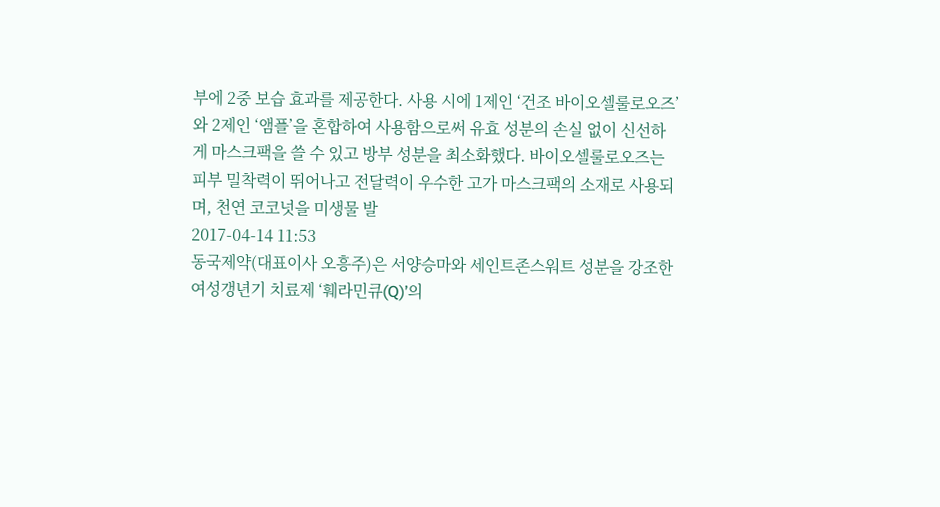부에 2중 보습 효과를 제공한다. 사용 시에 1제인 ‘건조 바이오셀룰로오즈’와 2제인 ‘앰플’을 혼합하여 사용함으로써 유효 성분의 손실 없이 신선하게 마스크팩을 쓸 수 있고 방부 성분을 최소화했다. 바이오셀룰로오즈는 피부 밀착력이 뛰어나고 전달력이 우수한 고가 마스크팩의 소재로 사용되며, 천연 코코넛을 미생물 발
2017-04-14 11:53
동국제약(대표이사 오흥주)은 서양승마와 세인트존스워트 성분을 강조한 여성갱년기 치료제 ‘훼라민큐(Q)’의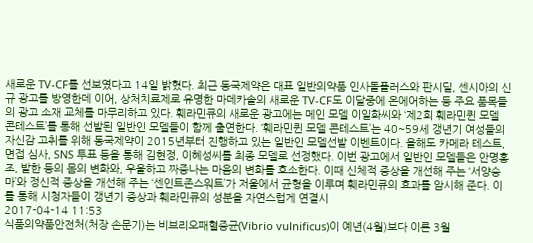새로운 TV-CF를 선보였다고 14일 밝혔다. 최근 동국제약은 대표 일반의약품 인사돌플러스와 판시딜, 센시아의 신규 광고를 방영한데 이어, 상처치료제로 유명한 마데카솔의 새로운 TV-CF도 이달중에 온에어하는 등 주요 품목들의 광고 소재 교체를 마무리하고 있다. 훼라민큐의 새로운 광고에는 메인 모델 이일화씨와 ‘제2회 훼라민퀸 모델 콘테스트’를 통해 선발된 일반인 모델들이 함께 출연한다. ‘훼라민퀸 모델 콘테스트’는 40~59세 갱년기 여성들의 자신감 고취를 위해 동국제약이 2015년부터 진행하고 있는 일반인 모델선발 이벤트이다. 올해도 카메라 테스트, 면접 심사, SNS 투표 등을 통해 김현정, 이혜성씨를 최종 모델로 선정했다. 이번 광고에서 일반인 모델들은 안명홍조, 발한 등의 몸의 변화와, 우울하고 짜증나는 마음의 변화를 호소한다. 이때 신체적 증상을 개선해 주는 ‘서양승마’와 정신적 증상을 개선해 주는 ‘센인트존스워트’가 저울에서 균형을 이루며 훼라민큐의 효과를 암시해 준다. 이를 통해 시청자들이 갱년기 증상과 훼라민큐의 성분을 자연스럽게 연결시
2017-04-14 11:53
식품의약품안전처(처장 손문기)는 비브리오패혈증균(Vibrio vulnificus)이 예년(4월)보다 이른 3월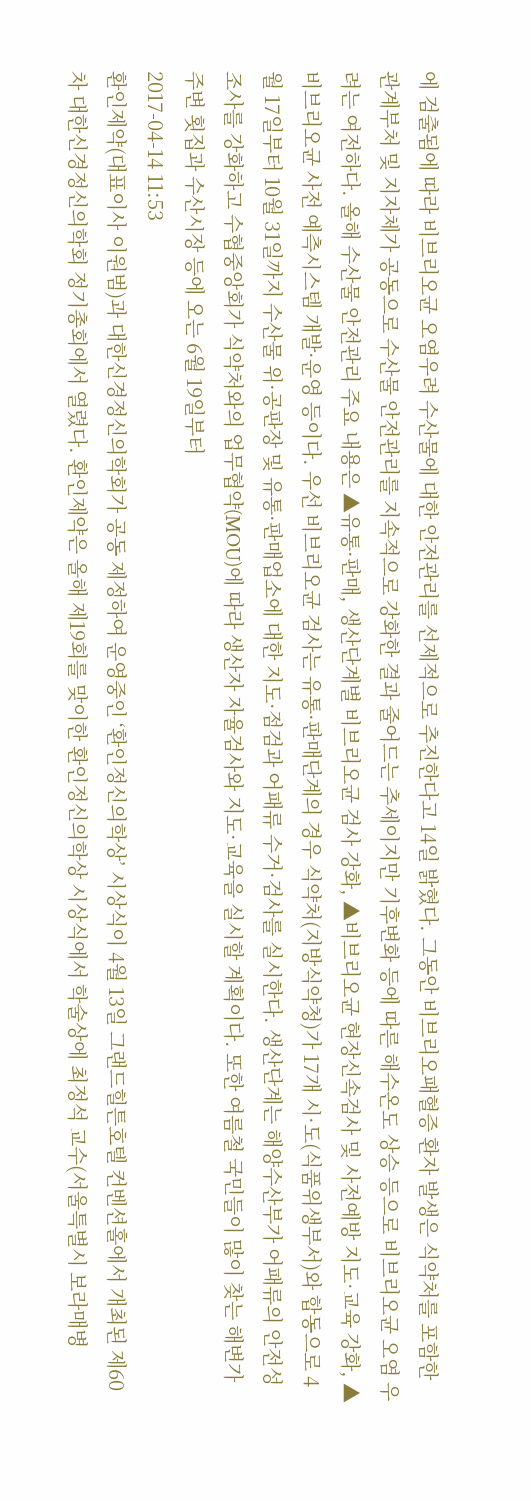에 검출됨에 따라 비브리오균 오염우려 수산물에 대한 안전관리를 선제적으로 추진한다고 14일 밝혔다. 그동안 비브리오패혈증 환자 발생은 식약처를 포함한 관계부처 및 지자체가 공동으로 수산물 안전관리를 지속적으로 강화한 결과 줄어드는 추세이지만 기후변화 등에 따른 해수온도 상승 등으로 비브리오균 오염 우려는 여전하다. 올해 수산물 안전관리 주요 내용은 ▲유통·판매, 생산단계별 비브리오균 검사 강화, ▲비브리오균 현장신속검사 및 사전예방 지도·교육 강화, ▲비브리오균 사전 예측시스템 개발·운영 등이다. 우선 비브리오균 검사는 유통·판매단계의 경우 식약처(지방식약청)가 17개 시·도(식품위생부서)와 합동으로 4월 17일부터 10월 31일까지 수산물 위·공판장 및 유통·판매업소에 대한 지도·점검과 어패류 수거·검사를 실시한다. 생산단계는 해양수산부가 어패류의 안전성조사를 강화하고 수협중앙회가 식약처와의 업무협약(MOU)에 따라 생산자 자율검사와 지도·교육을 실시할 계획이다. 또한 여름철 국민들이 많이 찾는 해변가 주변 횟집과 수산시장 등에 오는 6월 19일부터
2017-04-14 11:53
환인제약(대표이사 이원범)과 대한신경정신의학회가 공동 제정하여 운영중인 ‘환인정신의학상’ 시상식이 4월 13일 그랜드힐튼호텔 컨벤션홀에서 개최된 제60차 대한신경정신의학회 정기총회에서 열렸다. 환인제약은 올해 제19회를 맞이한 환인정신의학상 시상식에서 학술상에 최정석 교수(서울특별시 보라매병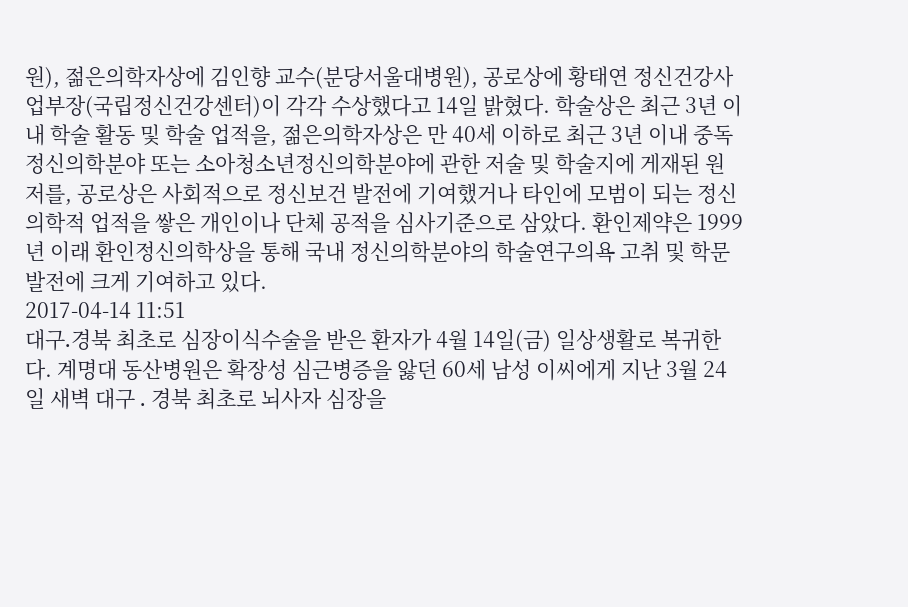원), 젊은의학자상에 김인향 교수(분당서울대병원), 공로상에 황태연 정신건강사업부장(국립정신건강센터)이 각각 수상했다고 14일 밝혔다. 학술상은 최근 3년 이내 학술 활동 및 학술 업적을, 젊은의학자상은 만 40세 이하로 최근 3년 이내 중독정신의학분야 또는 소아청소년정신의학분야에 관한 저술 및 학술지에 게재된 원저를, 공로상은 사회적으로 정신보건 발전에 기여했거나 타인에 모범이 되는 정신의학적 업적을 쌓은 개인이나 단체 공적을 심사기준으로 삼았다. 환인제약은 1999년 이래 환인정신의학상을 통해 국내 정신의학분야의 학술연구의욕 고취 및 학문 발전에 크게 기여하고 있다.
2017-04-14 11:51
대구․경북 최초로 심장이식수술을 받은 환자가 4월 14일(금) 일상생활로 복귀한다. 계명대 동산병원은 확장성 심근병증을 앓던 60세 남성 이씨에게 지난 3월 24일 새벽 대구 ․ 경북 최초로 뇌사자 심장을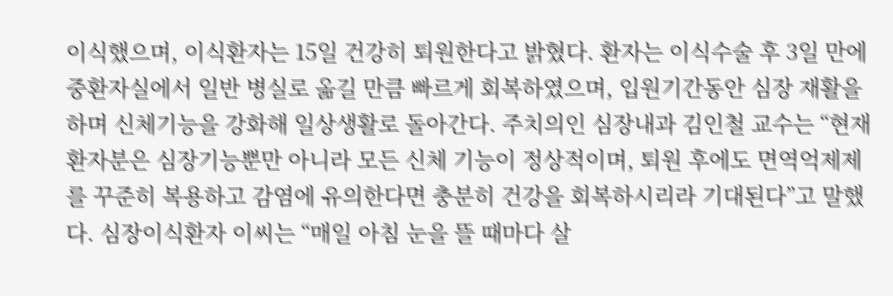이식했으며, 이식환자는 15일 건강히 퇴원한다고 밝혔다. 환자는 이식수술 후 3일 만에 중환자실에서 일반 병실로 옮길 만큼 빠르게 회복하였으며, 입원기간동안 심장 재활을 하며 신체기능을 강화해 일상생활로 돌아간다. 주치의인 심장내과 김인철 교수는 “현재 환자분은 심장기능뿐만 아니라 모든 신체 기능이 정상적이며, 퇴원 후에도 면역억제제를 꾸준히 복용하고 감염에 유의한다면 충분히 건강을 회복하시리라 기대된다”고 말했다. 심장이식환자 이씨는 “매일 아침 눈을 뜰 때마다 살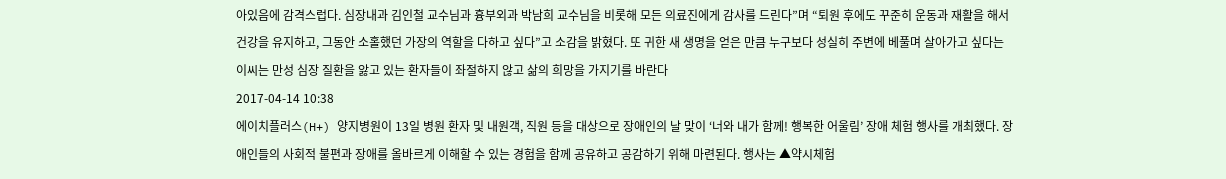아있음에 감격스럽다. 심장내과 김인철 교수님과 흉부외과 박남희 교수님을 비롯해 모든 의료진에게 감사를 드린다”며 “퇴원 후에도 꾸준히 운동과 재활을 해서 건강을 유지하고, 그동안 소홀했던 가장의 역할을 다하고 싶다”고 소감을 밝혔다. 또 귀한 새 생명을 얻은 만큼 누구보다 성실히 주변에 베풀며 살아가고 싶다는 이씨는 만성 심장 질환을 앓고 있는 환자들이 좌절하지 않고 삶의 희망을 가지기를 바란다
2017-04-14 10:38
에이치플러스(H+) 양지병원이 13일 병원 환자 및 내원객, 직원 등을 대상으로 장애인의 날 맞이 ‘너와 내가 함께! 행복한 어울림’ 장애 체험 행사를 개최했다. 장애인들의 사회적 불편과 장애를 올바르게 이해할 수 있는 경험을 함께 공유하고 공감하기 위해 마련된다. 행사는 ▲약시체험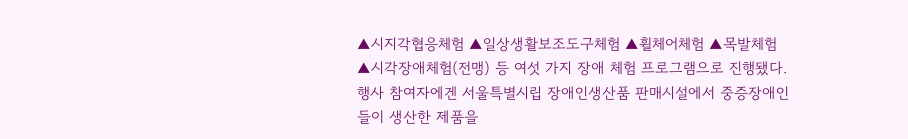▲시지각협응체험 ▲일상생활보조도구체험 ▲휠체어체험 ▲목발체험 ▲시각장애체험(전맹) 등 여섯 가지 장애 체험 프로그램으로 진행됐다. 행사 참여자에겐 서울특별시립 장애인생산품 판매시설에서 중증장애인들이 생산한 제품을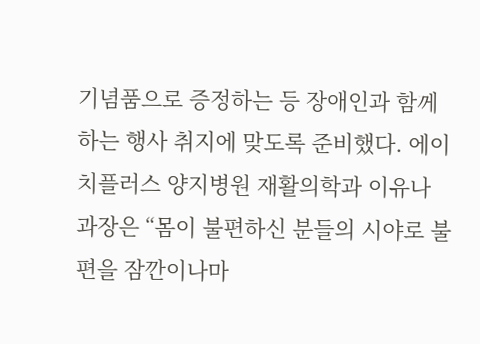기념품으로 증정하는 등 장애인과 함께하는 행사 취지에 맞도록 준비했다. 에이치플러스 양지병원 재활의학과 이유나 과장은 “몸이 불편하신 분들의 시야로 불편을 잠깐이나마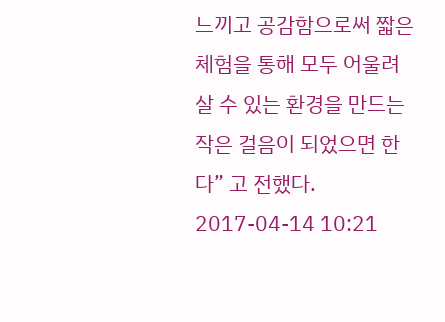느끼고 공감함으로써 짧은 체험을 통해 모두 어울려 살 수 있는 환경을 만드는 작은 걸음이 되었으면 한다” 고 전했다.
2017-04-14 10:21